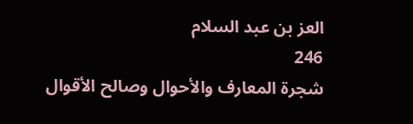العز بن عبد السلام
246
شجرة المعارف والأحوال وصالح الأقوال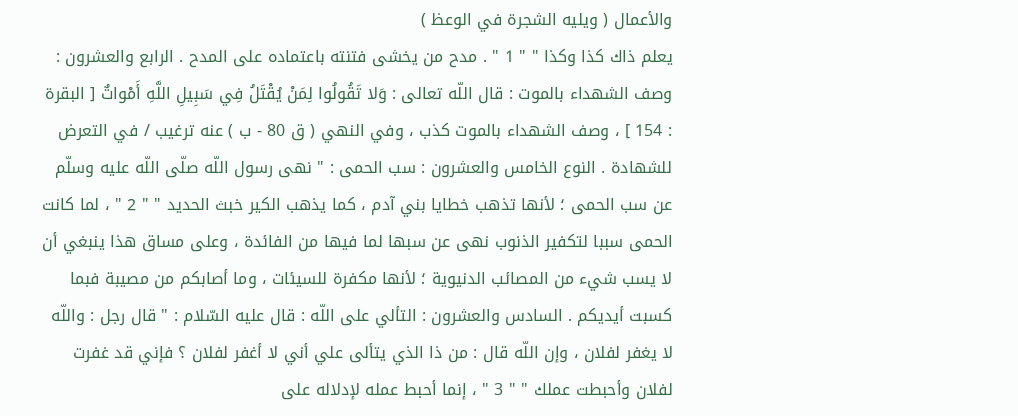والأعمال ( ويليه الشجرة في الوعظ )
يعلم ذاك كذا وكذا " " 1 " . مدح من يخشى فتنته باعتماده على المدح . الرابع والعشرون : وصف الشهداء بالموت : قال اللّه تعالى : وَلا تَقُولُوا لِمَنْ يُقْتَلُ فِي سَبِيلِ اللَّهِ أَمْواتٌ [ البقرة : 154 ] ، وصف الشهداء بالموت كذب ، وفي النهي ( ق 80 - ب ) عنه ترغيب / في التعرض للشهادة . النوع الخامس والعشرون : سب الحمى : " نهى رسول اللّه صلّى اللّه عليه وسلّم عن سب الحمى ؛ لأنها تذهب خطايا بني آدم ، كما يذهب الكير خبث الحديد " " 2 " ، لما كانت الحمى سببا لتكفير الذنوب نهى عن سبها لما فيها من الفائدة ، وعلى مساق هذا ينبغي أن لا يسب شيء من المصائب الدنيوية ؛ لأنها مكفرة للسيئات ، وما أصابكم من مصيبة فبما كسبت أيديكم . السادس والعشرون : التألي على اللّه : قال عليه السّلام : " قال رجل : واللّه لا يغفر لفلان ، وإن اللّه قال : من ذا الذي يتألى علي أني لا أغفر لفلان ؟ فإني قد غفرت لفلان وأحبطت عملك " " 3 " ، إنما أحبط عمله لإدلاله على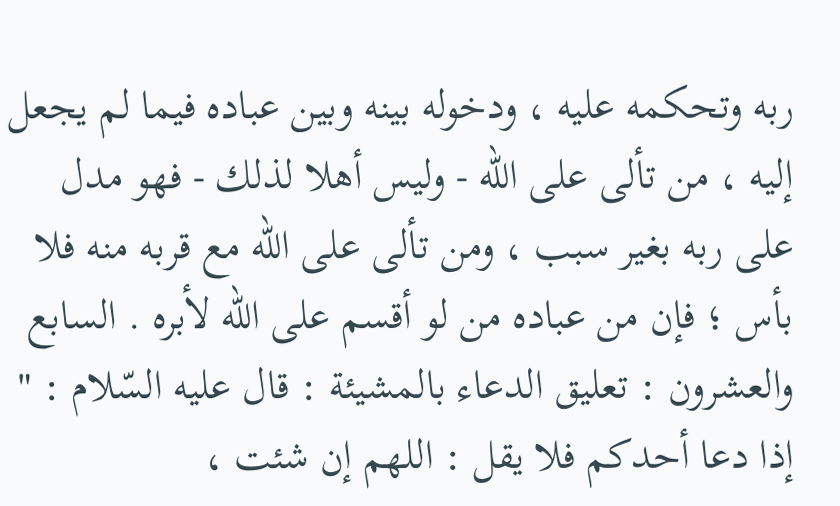ربه وتحكمه عليه ، ودخوله بينه وبين عباده فيما لم يجعل إليه ، من تألى على اللّه - وليس أهلا لذلك - فهو مدل على ربه بغير سبب ، ومن تألى على اللّه مع قربه منه فلا بأس ؛ فإن من عباده من لو أقسم على اللّه لأبره . السابع والعشرون : تعليق الدعاء بالمشيئة : قال عليه السّلام : " إذا دعا أحدكم فلا يقل : اللهم إن شئت ،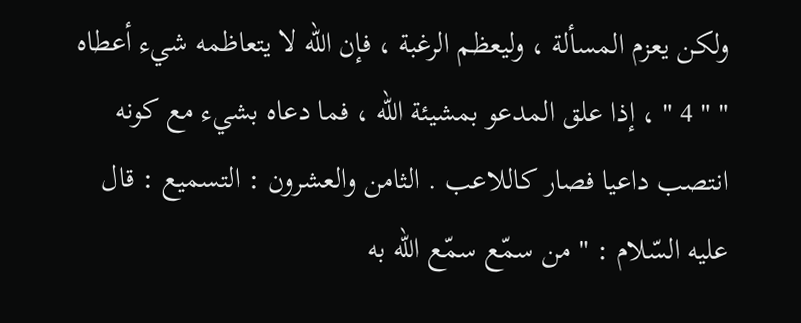ولكن يعزم المسألة ، وليعظم الرغبة ، فإن اللّه لا يتعاظمه شيء أعطاه " " 4 " ، إذا علق المدعو بمشيئة اللّه ، فما دعاه بشيء مع كونه انتصب داعيا فصار كاللاعب . الثامن والعشرون : التسميع : قال عليه السّلام : " من سمّع سمّع اللّه به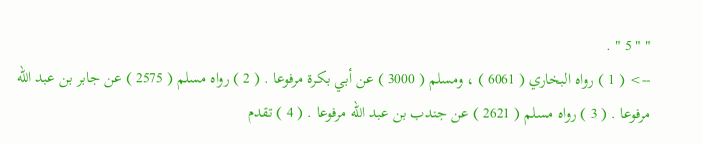" " 5 " .
--> ( 1 ) رواه البخاري ( 6061 ) ، ومسلم ( 3000 ) عن أبي بكرة مرفوعا . ( 2 ) رواه مسلم ( 2575 ) عن جابر بن عبد اللّه مرفوعا . ( 3 ) رواه مسلم ( 2621 ) عن جندب بن عبد اللّه مرفوعا . ( 4 ) تقدم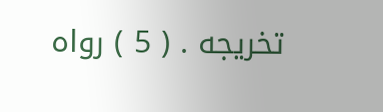تخريجه . ( 5 ) رواه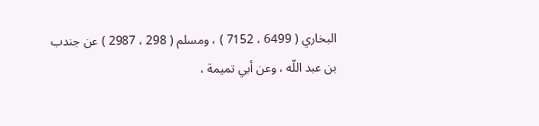البخاري ( 6499 ، 7152 ) ، ومسلم ( 298 ، 2987 ) عن جندب بن عبد اللّه ، وعن أبي تميمة ،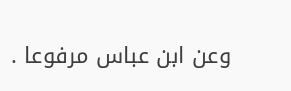وعن ابن عباس مرفوعا .